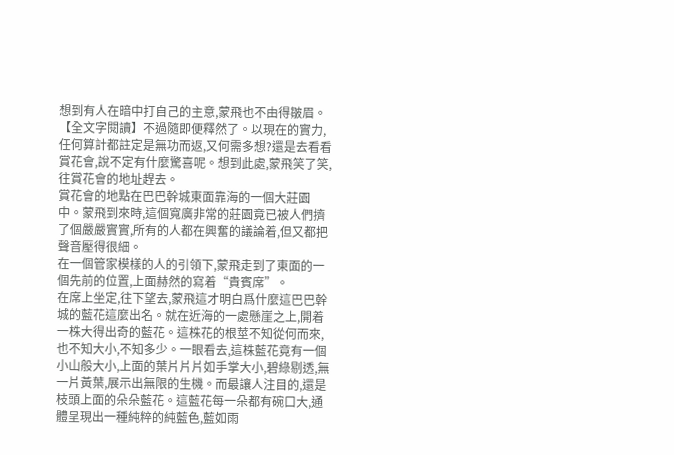想到有人在暗中打自己的主意,蒙飛也不由得皺眉。【全文字閱讀】不過隨即便釋然了。以現在的實力,任何算計都註定是無功而返,又何需多想?還是去看看賞花會,說不定有什麼驚喜呢。想到此處,蒙飛笑了笑,往賞花會的地址趕去。
賞花會的地點在巴巴幹城東面靠海的一個大莊園中。蒙飛到來時,這個寬廣非常的莊園竟已被人們擠了個嚴嚴實實,所有的人都在興奮的議論着,但又都把聲音壓得很細。
在一個管家模樣的人的引領下,蒙飛走到了東面的一個先前的位置,上面赫然的寫着“貴賓席”。
在席上坐定,往下望去,蒙飛這才明白爲什麼這巴巴幹城的藍花這麼出名。就在近海的一處懸崖之上,開着一株大得出奇的藍花。這株花的根莖不知從何而來,也不知大小,不知多少。一眼看去,這株藍花竟有一個小山般大小,上面的葉片片片如手掌大小,碧綠剔透,無一片黃葉,展示出無限的生機。而最讓人注目的,還是枝頭上面的朵朵藍花。這藍花每一朵都有碗口大,通體呈現出一種純粹的純藍色,藍如雨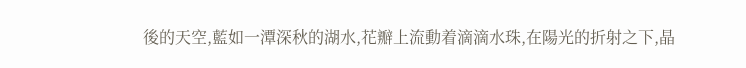後的天空,藍如一潭深秋的湖水,花瓣上流動着滴滴水珠,在陽光的折射之下,晶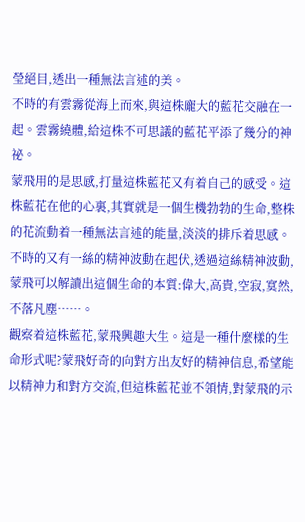瑩絕目,透出一種無法言述的美。
不時的有雲霧從海上而來,與這株龐大的藍花交融在一起。雲霧繞體,給這株不可思議的藍花平添了幾分的神祕。
蒙飛用的是思感,打量這株藍花又有着自己的感受。這株藍花在他的心裏,其實就是一個生機勃勃的生命,整株的花流動着一種無法言述的能量,淡淡的排斥着思感。不時的又有一絲的精神波動在起伏,透過這絲精神波動,蒙飛可以解讀出這個生命的本質:偉大,高貴,空寂,寞然,不落凡塵……。
觀察着這株藍花,蒙飛興趣大生。這是一種什麼樣的生命形式呢?蒙飛好奇的向對方出友好的精神信息,希望能以精神力和對方交流,但這株藍花並不領情,對蒙飛的示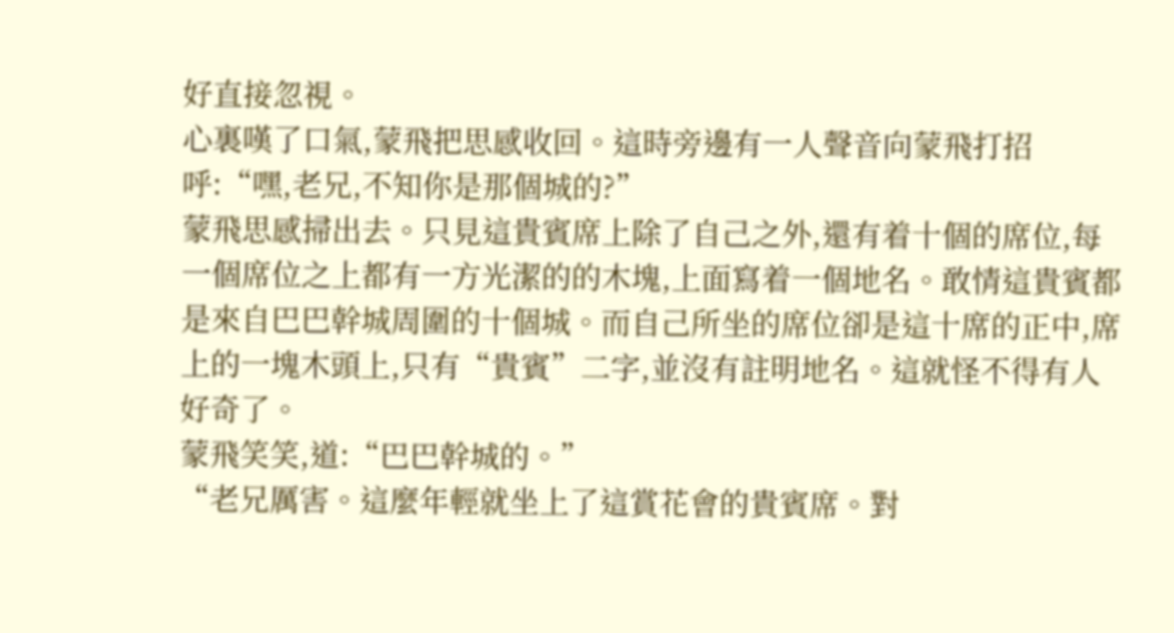好直接忽視。
心裏嘆了口氣,蒙飛把思感收回。這時旁邊有一人聲音向蒙飛打招呼:“嘿,老兄,不知你是那個城的?”
蒙飛思感掃出去。只見這貴賓席上除了自己之外,還有着十個的席位,每一個席位之上都有一方光潔的的木塊,上面寫着一個地名。敢情這貴賓都是來自巴巴幹城周圍的十個城。而自己所坐的席位卻是這十席的正中,席上的一塊木頭上,只有“貴賓”二字,並沒有註明地名。這就怪不得有人好奇了。
蒙飛笑笑,道:“巴巴幹城的。”
“老兄厲害。這麼年輕就坐上了這賞花會的貴賓席。對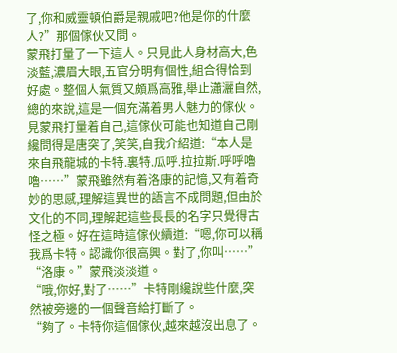了,你和威靈頓伯爵是親戚吧?他是你的什麼人?”那個傢伙又問。
蒙飛打量了一下這人。只見此人身材高大,色淡藍,濃眉大眼,五官分明有個性,組合得恰到好處。整個人氣質又頗爲高雅,舉止瀟灑自然,總的來說,這是一個充滿着男人魅力的傢伙。
見蒙飛打量着自己,這傢伙可能也知道自己剛纔問得是唐突了,笑笑,自我介紹道:“本人是來自飛龍城的卡特.裏特.瓜呼.拉拉斯.呼呼嚕嚕……”蒙飛雖然有着洛康的記憶,又有着奇妙的思感,理解這異世的語言不成問題,但由於文化的不同,理解起這些長長的名字只覺得古怪之極。好在這時這傢伙續道:“嗯,你可以稱我爲卡特。認識你很高興。對了,你叫……”
“洛康。”蒙飛淡淡道。
“哦,你好,對了……”卡特剛纔說些什麼,突然被旁邊的一個聲音給打斷了。
“夠了。卡特你這個傢伙,越來越沒出息了。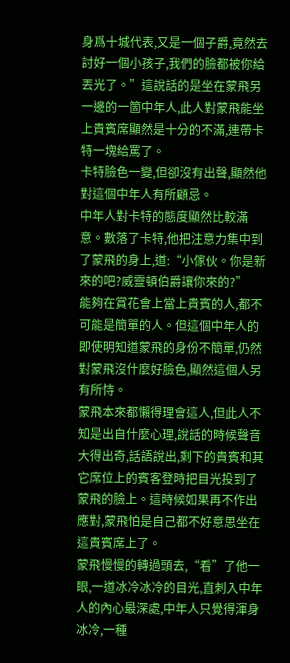身爲十城代表,又是一個子爵,竟然去討好一個小孩子,我們的臉都被你給丟光了。”這說話的是坐在蒙飛另一邊的一箇中年人,此人對蒙飛能坐上貴賓席顯然是十分的不滿,連帶卡特一塊給罵了。
卡特臉色一變,但卻沒有出聲,顯然他對這個中年人有所顧忌。
中年人對卡特的態度顯然比較滿意。數落了卡特,他把注意力集中到了蒙飛的身上,道:“小傢伙。你是新來的吧?威靈頓伯爵讓你來的?”
能夠在賞花會上當上貴賓的人,都不可能是簡單的人。但這個中年人的即使明知道蒙飛的身份不簡單,仍然對蒙飛沒什麼好臉色,顯然這個人另有所恃。
蒙飛本來都懶得理會這人,但此人不知是出自什麼心理,說話的時候聲音大得出奇,話語說出,剩下的貴賓和其它席位上的賓客登時把目光投到了蒙飛的臉上。這時候如果再不作出應對,蒙飛怕是自己都不好意思坐在這貴賓席上了。
蒙飛慢慢的轉過頭去,“看”了他一眼,一道冰冷冰冷的目光,直刺入中年人的內心最深處,中年人只覺得渾身冰冷,一種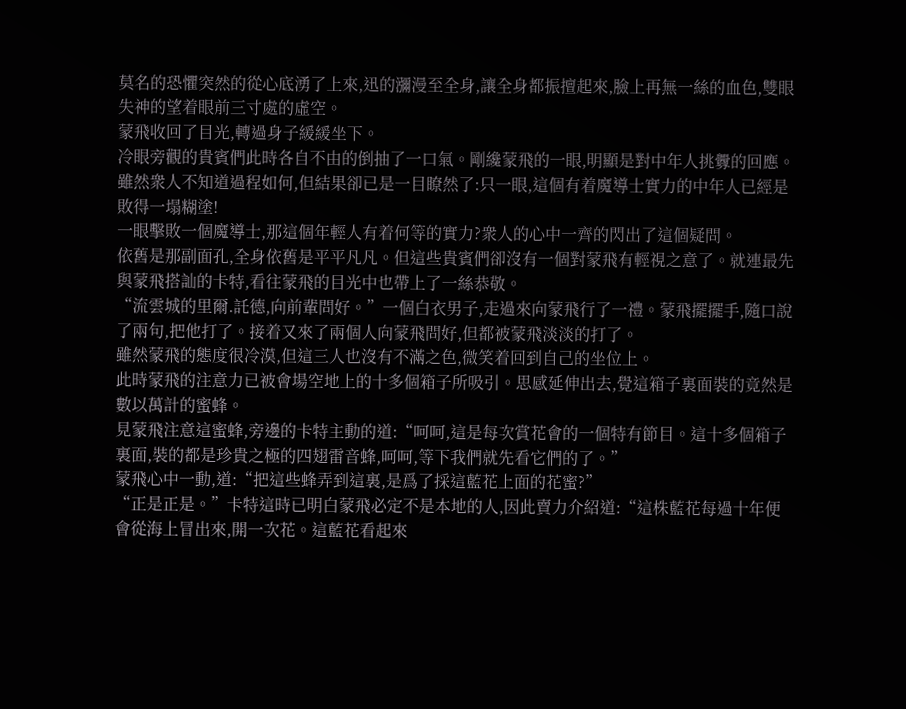莫名的恐懼突然的從心底湧了上來,迅的瀰漫至全身,讓全身都振擅起來,臉上再無一絲的血色,雙眼失神的望着眼前三寸處的虛空。
蒙飛收回了目光,轉過身子緩緩坐下。
冷眼旁觀的貴賓們此時各自不由的倒抽了一口氣。剛纔蒙飛的一眼,明顯是對中年人挑釁的回應。雖然衆人不知道過程如何,但結果卻已是一目瞭然了:只一眼,這個有着魔導士實力的中年人已經是敗得一塌糊塗!
一眼擊敗一個魔導士,那這個年輕人有着何等的實力?衆人的心中一齊的閃出了這個疑問。
依舊是那副面孔,全身依舊是平平凡凡。但這些貴賓們卻沒有一個對蒙飛有輕視之意了。就連最先與蒙飛搭訕的卡特,看往蒙飛的目光中也帶上了一絲恭敬。
“流雲城的里爾.託德,向前輩問好。”一個白衣男子,走過來向蒙飛行了一禮。蒙飛擺擺手,隨口說了兩句,把他打了。接着又來了兩個人向蒙飛問好,但都被蒙飛淡淡的打了。
雖然蒙飛的態度很冷漠,但這三人也沒有不滿之色,微笑着回到自己的坐位上。
此時蒙飛的注意力已被會場空地上的十多個箱子所吸引。思感延伸出去,覺這箱子裏面裝的竟然是數以萬計的蜜蜂。
見蒙飛注意這蜜蜂,旁邊的卡特主動的道:“呵呵,這是每次賞花會的一個特有節目。這十多個箱子裏面,裝的都是珍貴之極的四翅雷音蜂,呵呵,等下我們就先看它們的了。”
蒙飛心中一動,道:“把這些蜂弄到這裏,是爲了採這藍花上面的花蜜?”
“正是正是。”卡特這時已明白蒙飛必定不是本地的人,因此賣力介紹道:“這株藍花每過十年便會從海上冒出來,開一次花。這藍花看起來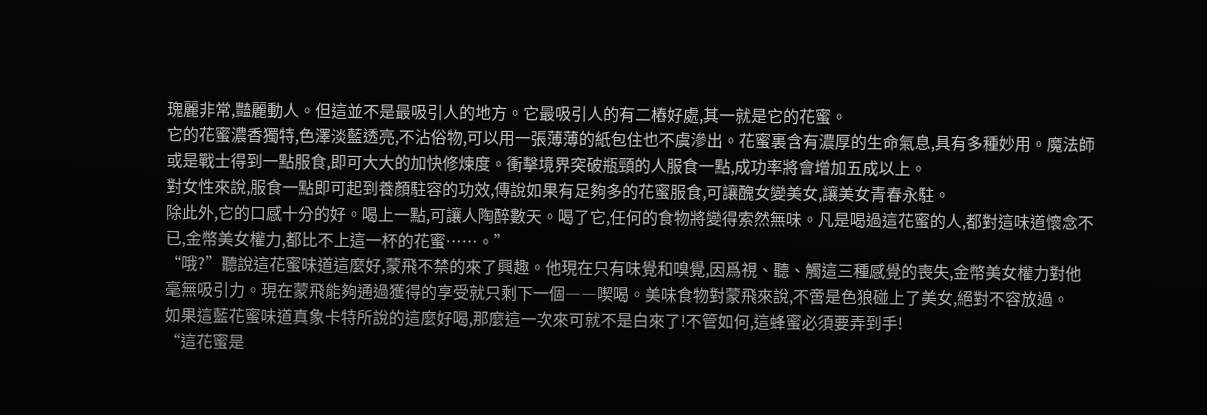瑰麗非常,豔麗動人。但這並不是最吸引人的地方。它最吸引人的有二樁好處,其一就是它的花蜜。
它的花蜜濃香獨特,色澤淡藍透亮,不沾俗物,可以用一張薄薄的紙包住也不虞滲出。花蜜裏含有濃厚的生命氣息,具有多種妙用。魔法師或是戰士得到一點服食,即可大大的加快修煉度。衝擊境界突破瓶頸的人服食一點,成功率將會增加五成以上。
對女性來說,服食一點即可起到養顏駐容的功效,傳說如果有足夠多的花蜜服食,可讓醜女變美女,讓美女青春永駐。
除此外,它的口感十分的好。喝上一點,可讓人陶醉數天。喝了它,任何的食物將變得索然無味。凡是喝過這花蜜的人,都對這味道懷念不已,金幣美女權力,都比不上這一杯的花蜜……。”
“哦?”聽說這花蜜味道這麼好,蒙飛不禁的來了興趣。他現在只有味覺和嗅覺,因爲視、聽、觸這三種感覺的喪失,金幣美女權力對他毫無吸引力。現在蒙飛能夠通過獲得的享受就只剩下一個――喫喝。美味食物對蒙飛來說,不啻是色狼碰上了美女,絕對不容放過。
如果這藍花蜜味道真象卡特所說的這麼好喝,那麼這一次來可就不是白來了!不管如何,這蜂蜜必須要弄到手!
“這花蜜是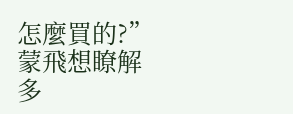怎麼買的?”蒙飛想瞭解多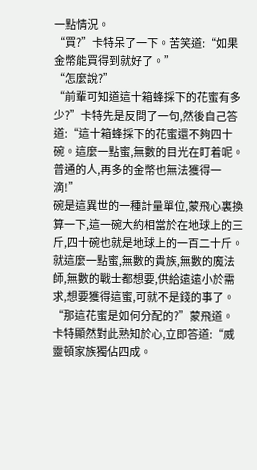一點情況。
“買?”卡特呆了一下。苦笑道:“如果金幣能買得到就好了。”
“怎麼說?”
“前輩可知道這十箱蜂採下的花蜜有多少?”卡特先是反問了一句,然後自己答道:“這十箱蜂採下的花蜜還不夠四十碗。這麼一點蜜,無數的目光在盯着呢。普通的人,再多的金幣也無法獲得一滴!”
碗是這異世的一種計量單位,蒙飛心裏換算一下,這一碗大約相當於在地球上的三斤,四十碗也就是地球上的一百二十斤。就這麼一點蜜,無數的貴族,無數的魔法師,無數的戰士都想要,供給遠遠小於需求,想要獲得這蜜,可就不是錢的事了。
“那這花蜜是如何分配的?”蒙飛道。
卡特顯然對此熟知於心,立即答道:“威靈頓家族獨佔四成。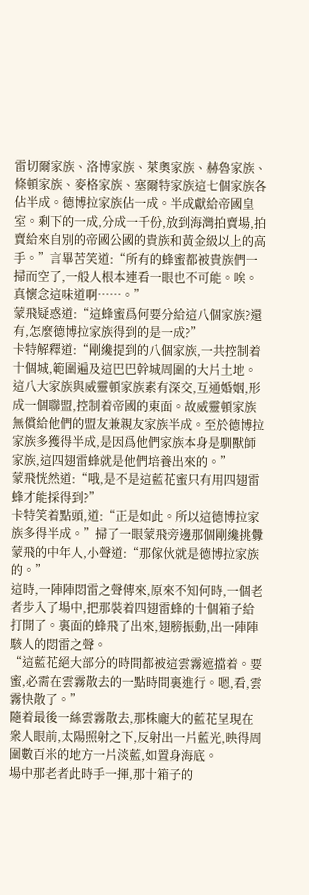雷切爾家族、洛博家族、萊奧家族、赫魯家族、條頓家族、麥格家族、塞爾特家族這七個家族各佔半成。德博拉家族佔一成。半成獻給帝國皇室。剩下的一成,分成一千份,放到海灣拍賣場,拍賣給來自別的帝國公國的貴族和黃金級以上的高手。”言畢苦笑道:“所有的蜂蜜都被貴族們一掃而空了,一般人根本連看一眼也不可能。唉。真懷念這味道啊……。”
蒙飛疑惑道:“這蜂蜜爲何要分給這八個家族?還有,怎麼德博拉家族得到的是一成?”
卡特解釋道:“剛纔提到的八個家族,一共控制着十個城,範圍遍及這巴巴幹城周圍的大片土地。這八大家族與威靈頓家族素有深交,互通婚姻,形成一個聯盟,控制着帝國的東面。故威靈頓家族無償給他們的盟友兼親友家族半成。至於德博拉家族多獲得半成,是因爲他們家族本身是馴獸師家族,這四翅雷蜂就是他們培養出來的。”
蒙飛恍然道:“哦,是不是這藍花蜜只有用四翅雷蜂才能採得到?”
卡特笑着點頭,道:“正是如此。所以這德博拉家族多得半成。”掃了一眼蒙飛旁邊那個剛纔挑釁蒙飛的中年人,小聲道:“那傢伙就是德博拉家族的。”
這時,一陣陣悶雷之聲傳來,原來不知何時,一個老者步入了場中,把那裝着四翅雷蜂的十個箱子給打開了。裏面的蜂飛了出來,翅膀振動,出一陣陣駭人的悶雷之聲。
“這藍花絕大部分的時間都被這雲霧遮擋着。要蜜,必需在雲霧散去的一點時間裏進行。嗯,看,雲霧快散了。”
隨着最後一絲雲霧散去,那株龐大的藍花呈現在衆人眼前,太陽照射之下,反射出一片藍光,映得周圍數百米的地方一片淡藍,如置身海底。
場中那老者此時手一揮,那十箱子的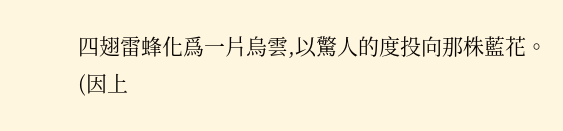四翅雷蜂化爲一片烏雲,以驚人的度投向那株藍花。
(因上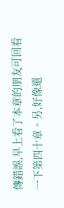傳錯誤,早上看了本章的朋友可回看一下第四十章。另,好像還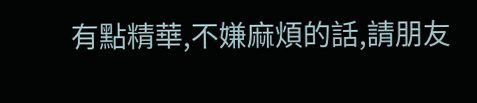有點精華,不嫌麻煩的話,請朋友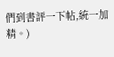們到書評一下帖,統一加精。)